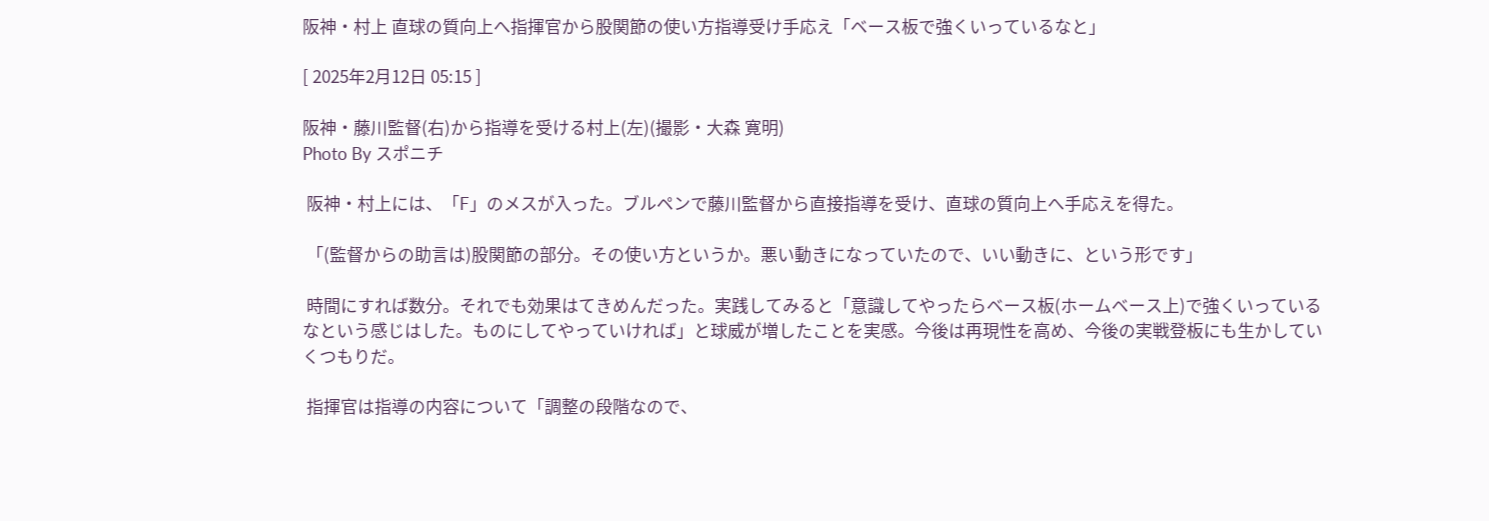阪神・村上 直球の質向上へ指揮官から股関節の使い方指導受け手応え「ベース板で強くいっているなと」

[ 2025年2月12日 05:15 ]

阪神・藤川監督(右)から指導を受ける村上(左)(撮影・大森 寛明)
Photo By スポニチ

 阪神・村上には、「F」のメスが入った。ブルペンで藤川監督から直接指導を受け、直球の質向上へ手応えを得た。

 「(監督からの助言は)股関節の部分。その使い方というか。悪い動きになっていたので、いい動きに、という形です」

 時間にすれば数分。それでも効果はてきめんだった。実践してみると「意識してやったらベース板(ホームベース上)で強くいっているなという感じはした。ものにしてやっていければ」と球威が増したことを実感。今後は再現性を高め、今後の実戦登板にも生かしていくつもりだ。

 指揮官は指導の内容について「調整の段階なので、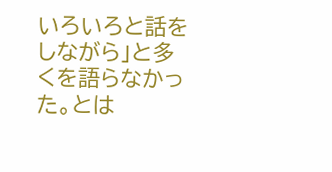いろいろと話をしながら」と多くを語らなかった。とは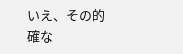いえ、その的確な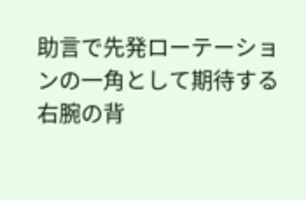助言で先発ローテーションの一角として期待する右腕の背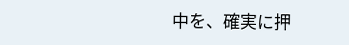中を、確実に押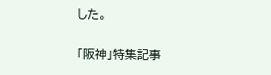した。

「阪神」特集記事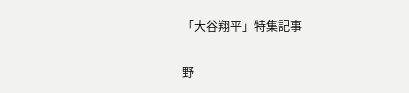「大谷翔平」特集記事

野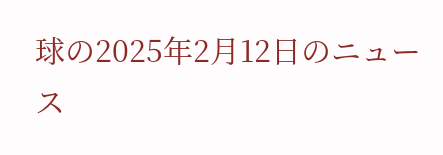球の2025年2月12日のニュース